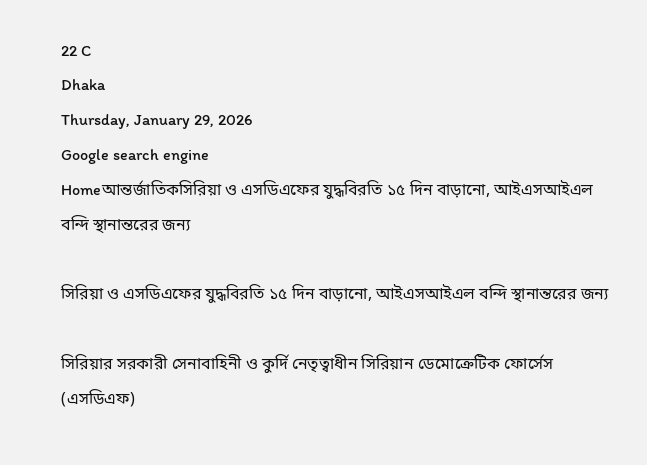22 C
Dhaka
Thursday, January 29, 2026
Google search engine
Homeআন্তর্জাতিকসিরিয়া ও এসডিএফের যুদ্ধবিরতি ১৫ দিন বাড়ানো, আইএসআইএল বন্দি স্থানান্তরের জন্য

সিরিয়া ও এসডিএফের যুদ্ধবিরতি ১৫ দিন বাড়ানো, আইএসআইএল বন্দি স্থানান্তরের জন্য

সিরিয়ার সরকারী সেনাবাহিনী ও কুর্দি নেতৃত্বাধীন সিরিয়ান ডেমোক্রেটিক ফোর্সেস (এসডিএফ)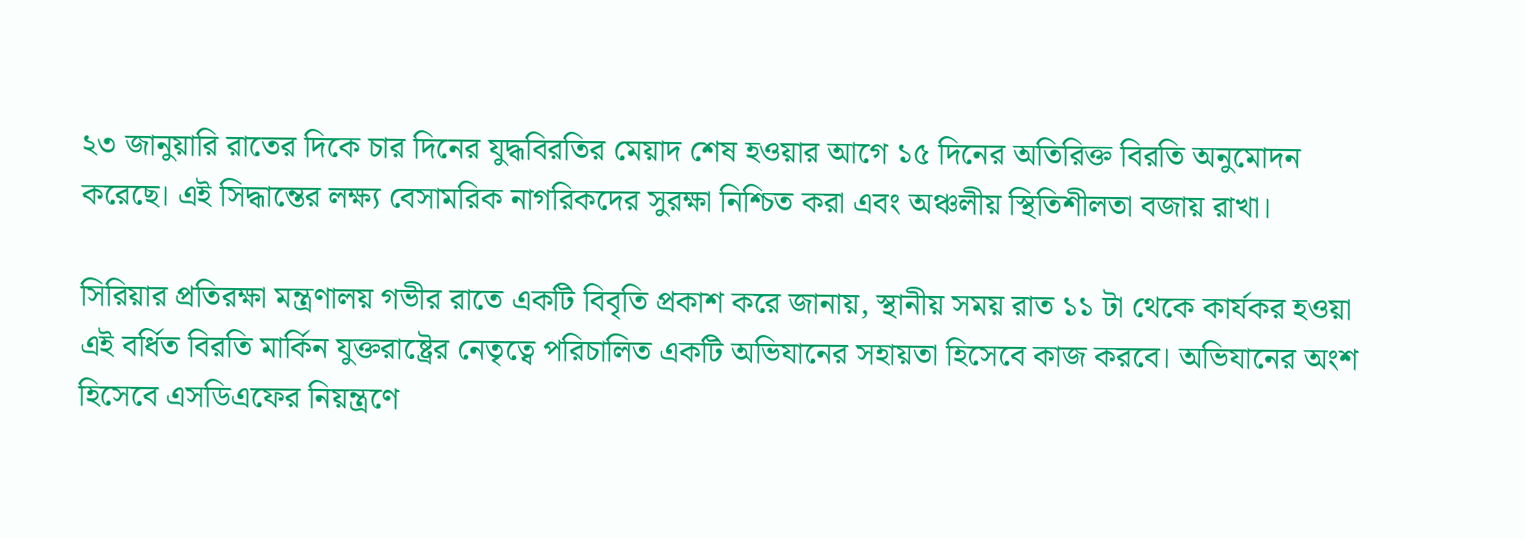২৩ জানুয়ারি রাতের দিকে চার দিনের যুদ্ধবিরতির মেয়াদ শেষ হওয়ার আগে ১৫ দিনের অতিরিক্ত বিরতি অনুমোদন করেছে। এই সিদ্ধান্তের লক্ষ্য বেসামরিক নাগরিকদের সুরক্ষা নিশ্চিত করা এবং অঞ্চলীয় স্থিতিশীলতা বজায় রাখা।

সিরিয়ার প্রতিরক্ষা মন্ত্রণালয় গভীর রাতে একটি বিবৃতি প্রকাশ করে জানায়, স্থানীয় সময় রাত ১১ টা থেকে কার্যকর হওয়া এই বর্ধিত বিরতি মার্কিন যুক্তরাষ্ট্রের নেতৃত্বে পরিচালিত একটি অভিযানের সহায়তা হিসেবে কাজ করবে। অভিযানের অংশ হিসেবে এসডিএফের নিয়ন্ত্রণে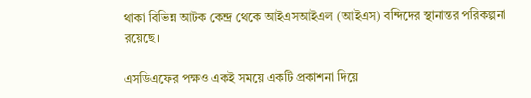থাকা বিভিন্ন আটক কেন্দ্র থেকে আইএসআইএল (আইএস) বন্দিদের স্থানান্তর পরিকল্পনা রয়েছে।

এসডিএফের পক্ষও একই সময়ে একটি প্রকাশনা দিয়ে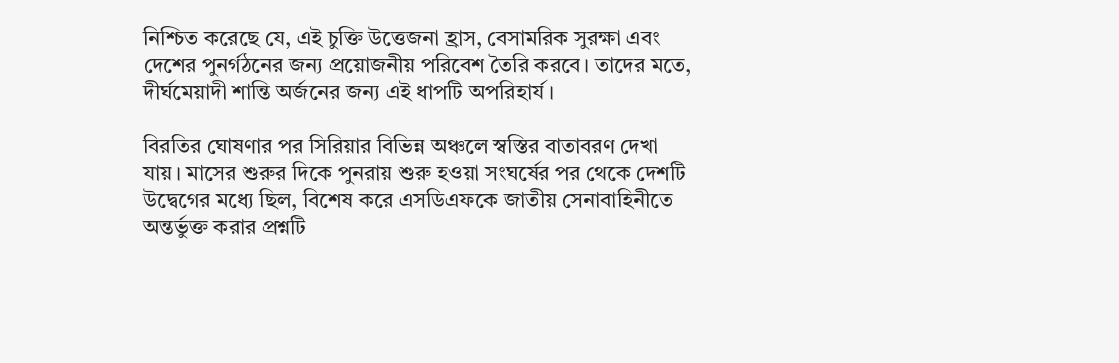নিশ্চিত করেছে যে, এই চুক্তি উত্তেজনা হ্রাস, বেসামরিক সুরক্ষা এবং দেশের পুনর্গঠনের জন্য প্রয়োজনীয় পরিবেশ তৈরি করবে। তাদের মতে, দীর্ঘমেয়াদী শান্তি অর্জনের জন্য এই ধাপটি অপরিহার্য।

বিরতির ঘোষণার পর সিরিয়ার বিভিন্ন অঞ্চলে স্বস্তির বাতাবরণ দেখা যায়। মাসের শুরুর দিকে পুনরায় শুরু হওয়া সংঘর্ষের পর থেকে দেশটি উদ্বেগের মধ্যে ছিল, বিশেষ করে এসডিএফকে জাতীয় সেনাবাহিনীতে অন্তর্ভুক্ত করার প্রশ্নটি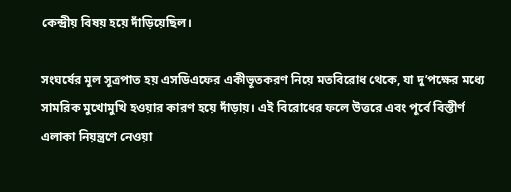কেন্দ্রীয় বিষয় হয়ে দাঁড়িয়েছিল।

সংঘর্ষের মূল সূত্রপাত হয় এসডিএফের একীভূতকরণ নিয়ে মতবিরোধ থেকে, যা দু’পক্ষের মধ্যে সামরিক মুখোমুখি হওয়ার কারণ হয়ে দাঁড়ায়। এই বিরোধের ফলে উত্তরে এবং পূর্বে বিস্তীর্ণ এলাকা নিয়ন্ত্রণে নেওয়া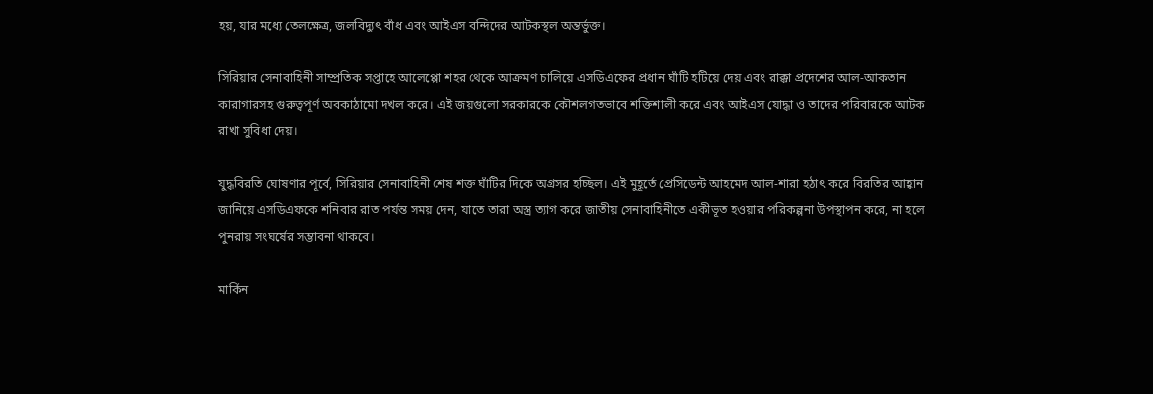হয়, যার মধ্যে তেলক্ষেত্র, জলবিদ্যুৎ বাঁধ এবং আইএস বন্দিদের আটকস্থল অন্তর্ভুক্ত।

সিরিয়ার সেনাবাহিনী সাম্প্রতিক সপ্তাহে আলেপ্পো শহর থেকে আক্রমণ চালিয়ে এসডিএফের প্রধান ঘাঁটি হটিয়ে দেয় এবং রাক্কা প্রদেশের আল-আকতান কারাগারসহ গুরুত্বপূর্ণ অবকাঠামো দখল করে। এই জয়গুলো সরকারকে কৌশলগতভাবে শক্তিশালী করে এবং আইএস যোদ্ধা ও তাদের পরিবারকে আটক রাখা সুবিধা দেয়।

যুদ্ধবিরতি ঘোষণার পূর্বে, সিরিয়ার সেনাবাহিনী শেষ শক্ত ঘাঁটির দিকে অগ্রসর হচ্ছিল। এই মুহূর্তে প্রেসিডেন্ট আহমেদ আল-শারা হঠাৎ করে বিরতির আহ্বান জানিয়ে এসডিএফকে শনিবার রাত পর্যন্ত সময় দেন, যাতে তারা অস্ত্র ত্যাগ করে জাতীয় সেনাবাহিনীতে একীভূত হওয়ার পরিকল্পনা উপস্থাপন করে, না হলে পুনরায় সংঘর্ষের সম্ভাবনা থাকবে।

মার্কিন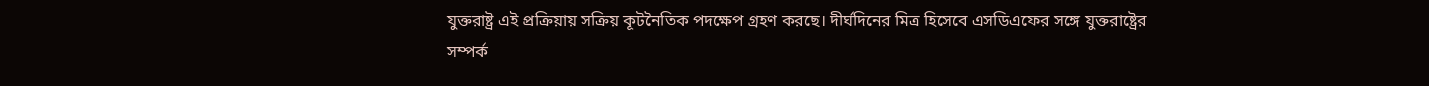যুক্তরাষ্ট্র এই প্রক্রিয়ায় সক্রিয় কূটনৈতিক পদক্ষেপ গ্রহণ করছে। দীর্ঘদিনের মিত্র হিসেবে এসডিএফের সঙ্গে যুক্তরাষ্ট্রের সম্পর্ক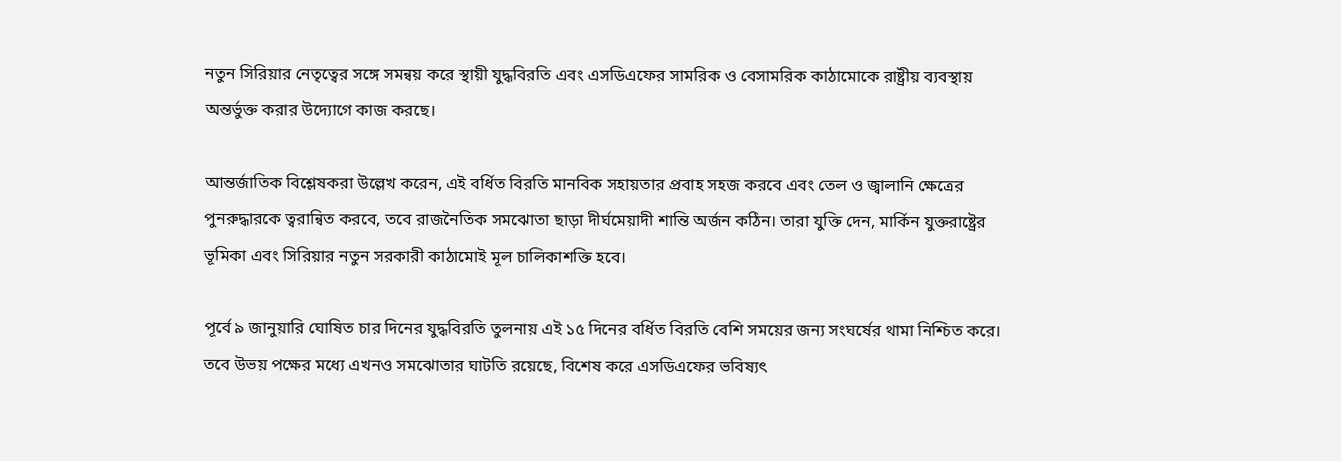নতুন সিরিয়ার নেতৃত্বের সঙ্গে সমন্বয় করে স্থায়ী যুদ্ধবিরতি এবং এসডিএফের সামরিক ও বেসামরিক কাঠামোকে রাষ্ট্রীয় ব্যবস্থায় অন্তর্ভুক্ত করার উদ্যোগে কাজ করছে।

আন্তর্জাতিক বিশ্লেষকরা উল্লেখ করেন, এই বর্ধিত বিরতি মানবিক সহায়তার প্রবাহ সহজ করবে এবং তেল ও জ্বালানি ক্ষেত্রের পুনরুদ্ধারকে ত্বরান্বিত করবে, তবে রাজনৈতিক সমঝোতা ছাড়া দীর্ঘমেয়াদী শান্তি অর্জন কঠিন। তারা যুক্তি দেন, মার্কিন যুক্তরাষ্ট্রের ভূমিকা এবং সিরিয়ার নতুন সরকারী কাঠামোই মূল চালিকাশক্তি হবে।

পূর্বে ৯ জানুয়ারি ঘোষিত চার দিনের যুদ্ধবিরতি তুলনায় এই ১৫ দিনের বর্ধিত বিরতি বেশি সময়ের জন্য সংঘর্ষের থামা নিশ্চিত করে। তবে উভয় পক্ষের মধ্যে এখনও সমঝোতার ঘাটতি রয়েছে, বিশেষ করে এসডিএফের ভবিষ্যৎ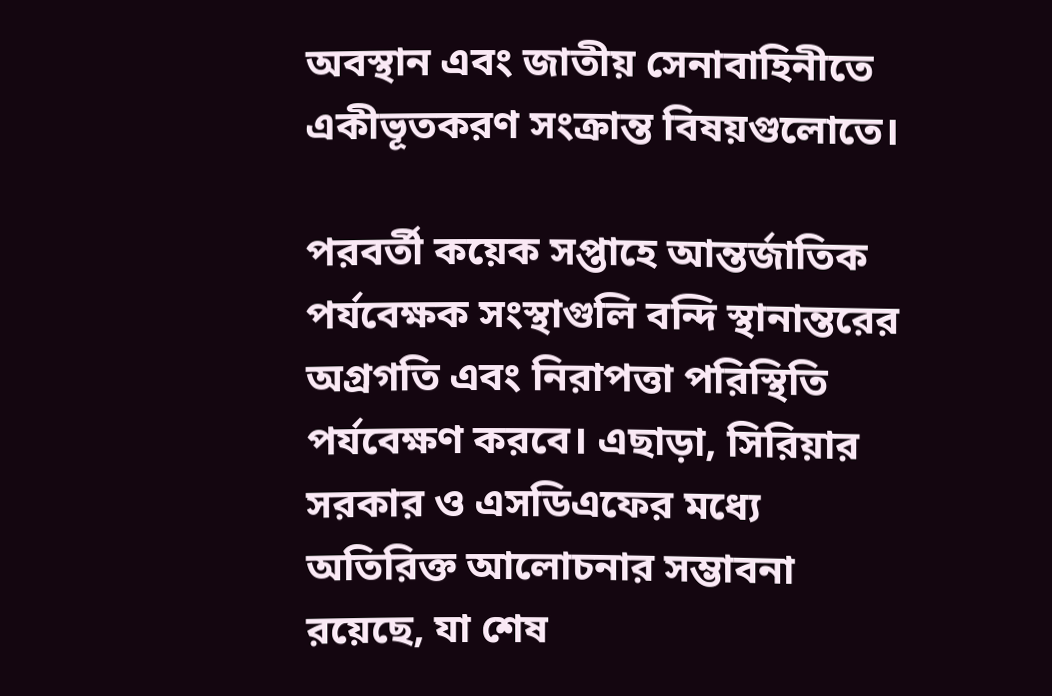অবস্থান এবং জাতীয় সেনাবাহিনীতে একীভূতকরণ সংক্রান্ত বিষয়গুলোতে।

পরবর্তী কয়েক সপ্তাহে আন্তর্জাতিক পর্যবেক্ষক সংস্থাগুলি বন্দি স্থানান্তরের অগ্রগতি এবং নিরাপত্তা পরিস্থিতি পর্যবেক্ষণ করবে। এছাড়া, সিরিয়ার সরকার ও এসডিএফের মধ্যে অতিরিক্ত আলোচনার সম্ভাবনা রয়েছে, যা শেষ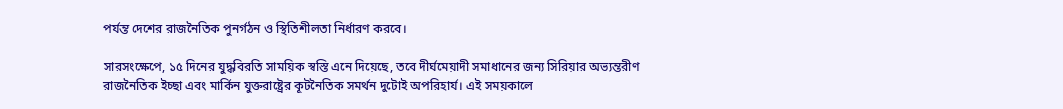পর্যন্ত দেশের রাজনৈতিক পুনর্গঠন ও স্থিতিশীলতা নির্ধারণ করবে।

সারসংক্ষেপে, ১৫ দিনের যুদ্ধবিরতি সাময়িক স্বস্তি এনে দিয়েছে, তবে দীর্ঘমেয়াদী সমাধানের জন্য সিরিয়ার অভ্যন্তরীণ রাজনৈতিক ইচ্ছা এবং মার্কিন যুক্তরাষ্ট্রের কূটনৈতিক সমর্থন দুটোই অপরিহার্য। এই সময়কালে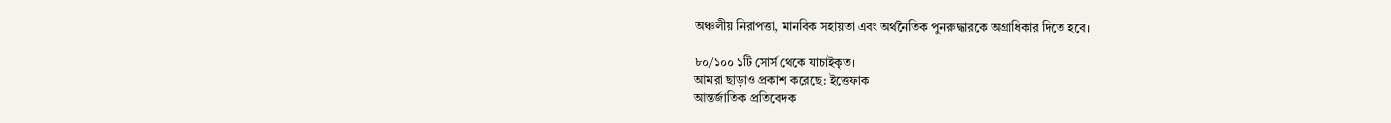অঞ্চলীয় নিরাপত্তা, মানবিক সহায়তা এবং অর্থনৈতিক পুনরুদ্ধারকে অগ্রাধিকার দিতে হবে।

৮০/১০০ ১টি সোর্স থেকে যাচাইকৃত।
আমরা ছাড়াও প্রকাশ করেছে: ইত্তেফাক
আন্তর্জাতিক প্রতিবেদক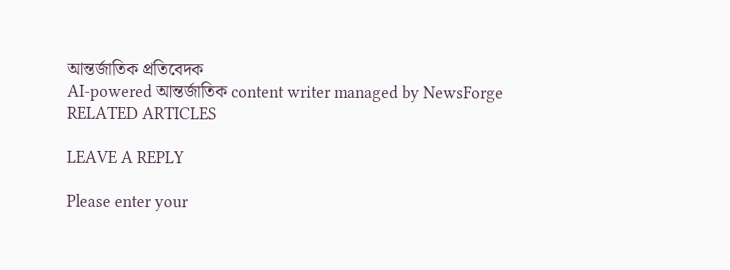আন্তর্জাতিক প্রতিবেদক
AI-powered আন্তর্জাতিক content writer managed by NewsForge
RELATED ARTICLES

LEAVE A REPLY

Please enter your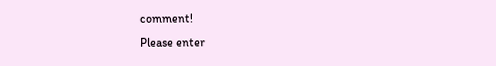comment!
Please enter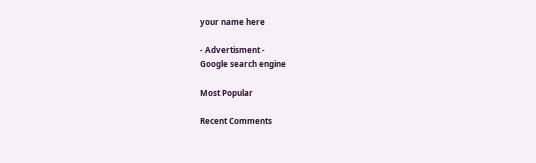your name here

- Advertisment -
Google search engine

Most Popular

Recent Comments